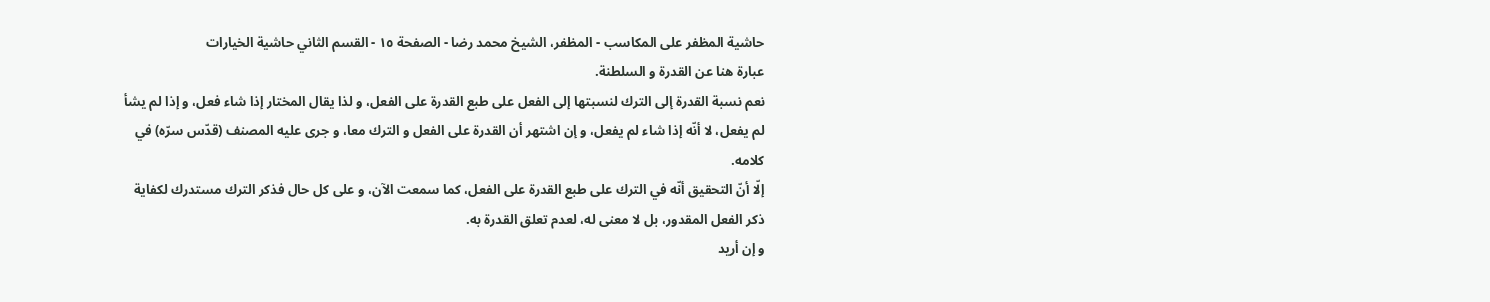حاشية المظفر على المكاسب - المظفر، الشيخ محمد رضا - الصفحة ١٥ - القسم الثاني حاشية الخيارات
عبارة هنا عن القدرة و السلطنة.
نعم نسبة القدرة إلى الترك لنسبتها إلى الفعل على طبع القدرة على الفعل، و لذا يقال المختار إذا شاء فعل، و إذا لم يشأ لم يفعل، لا أنّه إذا شاء لم يفعل، و إن اشتهر أن القدرة على الفعل و الترك معا، و جرى عليه المصنف (قدّس سرّه) في كلامه.
إلّا أنّ التحقيق أنّه في الترك على طبع القدرة على الفعل، كما سمعت الآن، و على كل حال فذكر الترك مستدرك لكفاية ذكر الفعل المقدور، بل لا معنى له، لعدم تعلق القدرة به.
و إن أريد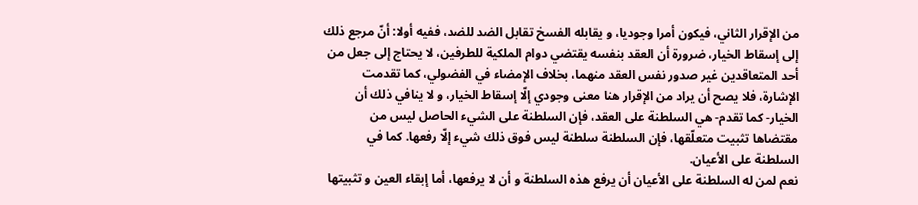من الإقرار الثاني، فيكون أمرا وجوديا، و يقابله الفسخ تقابل الضد للضد، ففيه أولا: أنّ مرجع ذلك إلى إسقاط الخيار، ضرورة أن العقد بنفسه يقتضي دوام الملكية للطرفين، لا يحتاج إلى جعل من أحد المتعاقدين غير صدور نفس العقد منهما، بخلاف الإمضاء في الفضولي، كما تقدمت الإشارة، فلا يصح أن يراد من الإقرار هنا معنى وجودي إلّا إسقاط الخيار، و لا ينافي ذلك أن الخيار- كما تقدم- هي السلطنة على العقد، فإن السلطنة على الشيء الحاصل ليس من مقتضاها تثبيت متعلّقها، فإن السلطنة سلطنة ليس فوق ذلك شيء إلّا رفعها. كما في السلطنة على الأعيان.
نعم لمن له السلطنة على الأعيان أن يرفع هذه السلطنة و أن لا يرفعها، أما إبقاء العين و تثبيتها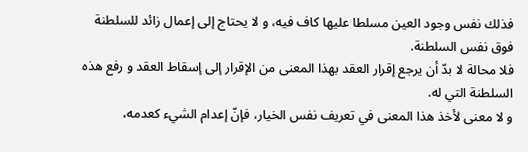فذلك نفس وجود العين مسلطا عليها كاف فيه، و لا يحتاج إلى إعمال زائد للسلطنة فوق نفس السلطنة.
فلا محالة لا بدّ أن يرجع إقرار العقد بهذا المعنى من الإقرار إلى إسقاط العقد و رفع هذه السلطنة التي له.
و لا معنى لأخذ هذا المعنى في تعريف نفس الخيار، فإنّ إعدام الشيء كعدمه،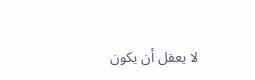لا يعقل أن يكون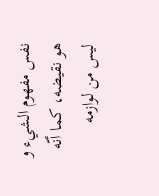نفس مفهوم الشيء و هو نقيضه، كما أنّه ليس من لوازمه